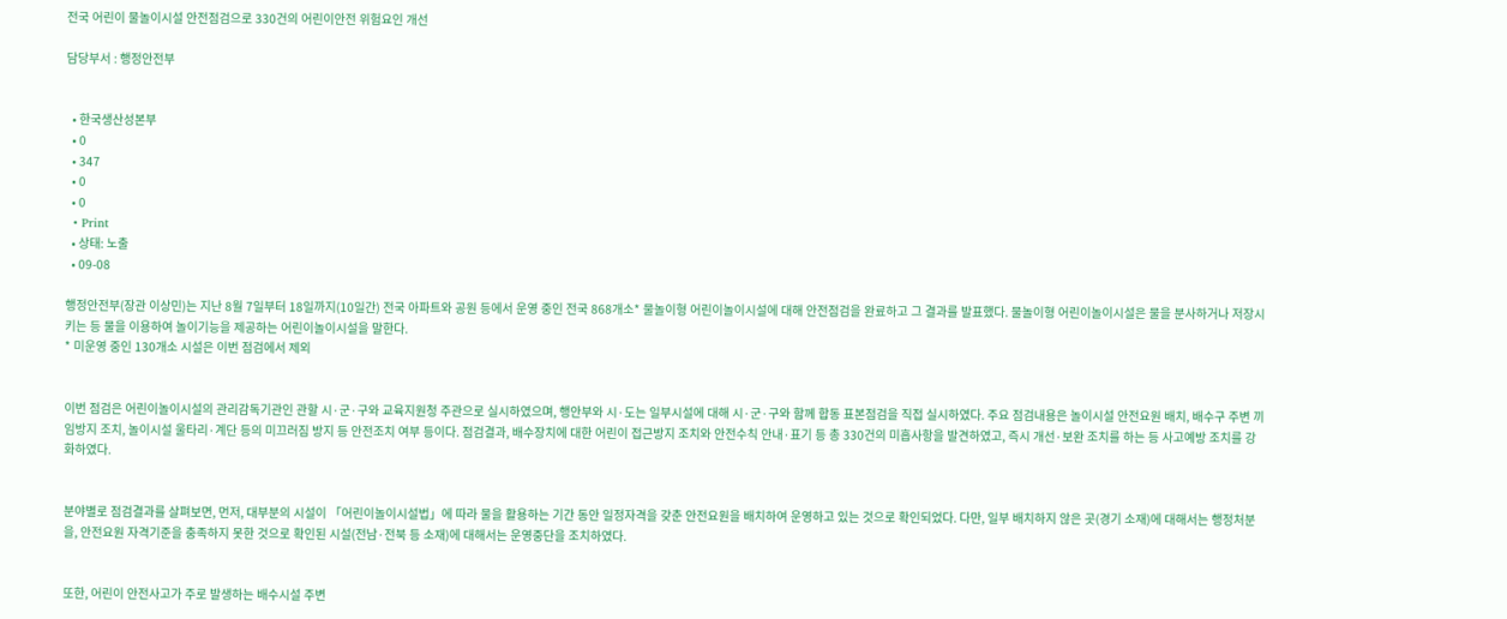전국 어린이 물놀이시설 안전점검으로 330건의 어린이안전 위험요인 개선

담당부서 : 행정안전부


  • 한국생산성본부
  • 0
  • 347
  • 0
  • 0
  • Print
  • 상태: 노출
  • 09-08

행정안전부(장관 이상민)는 지난 8월 7일부터 18일까지(10일간) 전국 아파트와 공원 등에서 운영 중인 전국 868개소* 물놀이형 어린이놀이시설에 대해 안전점검을 완료하고 그 결과를 발표했다. 물놀이형 어린이놀이시설은 물을 분사하거나 저장시키는 등 물을 이용하여 놀이기능을 제공하는 어린이놀이시설을 말한다.
* 미운영 중인 130개소 시설은 이번 점검에서 제외


이번 점검은 어린이놀이시설의 관리감독기관인 관할 시·군·구와 교육지원청 주관으로 실시하였으며, 행안부와 시·도는 일부시설에 대해 시·군·구와 함께 합동 표본점검을 직접 실시하였다. 주요 점검내용은 놀이시설 안전요원 배치, 배수구 주변 끼임방지 조치, 놀이시설 울타리·계단 등의 미끄러짐 방지 등 안전조치 여부 등이다. 점검결과, 배수장치에 대한 어린이 접근방지 조치와 안전수칙 안내·표기 등 총 330건의 미흡사항을 발견하였고, 즉시 개선·보완 조치를 하는 등 사고예방 조치를 강화하였다.


분야별로 점검결과를 살펴보면, 먼저, 대부분의 시설이 「어린이놀이시설법」에 따라 물을 활용하는 기간 동안 일정자격을 갖춘 안전요원을 배치하여 운영하고 있는 것으로 확인되었다. 다만, 일부 배치하지 않은 곳(경기 소재)에 대해서는 행정처분을, 안전요원 자격기준을 충족하지 못한 것으로 확인된 시설(전남·전북 등 소재)에 대해서는 운영중단을 조치하였다.


또한, 어린이 안전사고가 주로 발생하는 배수시설 주변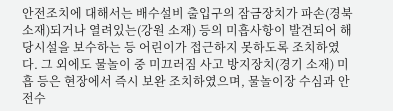안전조치에 대해서는 배수설비 출입구의 잠금장치가 파손(경북 소재)되거나 열려있는(강원 소재) 등의 미흡사항이 발견되어 해당시설을 보수하는 등 어린이가 접근하지 못하도록 조치하였다. 그 외에도 물놀이 중 미끄러짐 사고 방지장치(경기 소재) 미흡 등은 현장에서 즉시 보완 조치하였으며, 물놀이장 수심과 안전수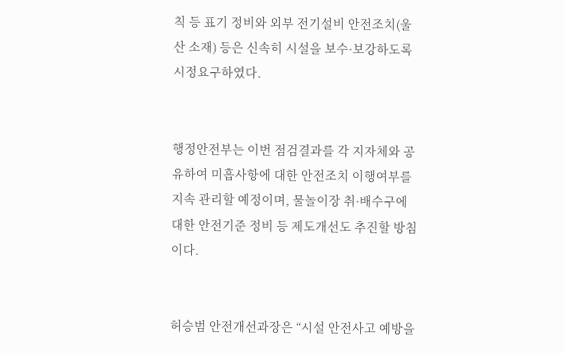칙 등 표기 정비와 외부 전기설비 안전조치(울산 소재) 등은 신속히 시설을 보수·보강하도록 시정요구하였다.


행정안전부는 이번 점검결과를 각 지자체와 공유하여 미흡사항에 대한 안전조치 이행여부를 지속 관리할 예정이며, 물놀이장 취·배수구에 대한 안전기준 정비 등 제도개선도 추진할 방침이다.


허승범 안전개선과장은 “시설 안전사고 예방을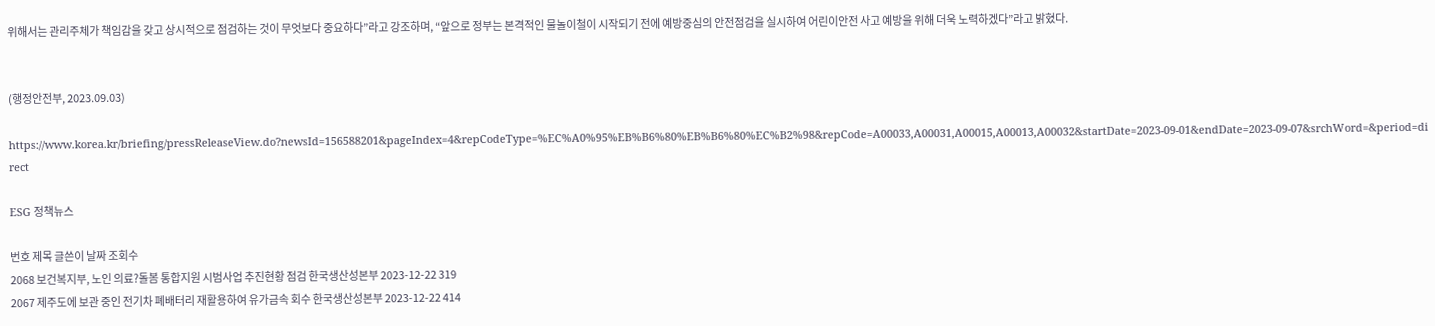위해서는 관리주체가 책임감을 갖고 상시적으로 점검하는 것이 무엇보다 중요하다”라고 강조하며, “앞으로 정부는 본격적인 물놀이철이 시작되기 전에 예방중심의 안전점검을 실시하여 어린이안전 사고 예방을 위해 더욱 노력하겠다”라고 밝혔다.


(행정안전부, 2023.09.03)

https://www.korea.kr/briefing/pressReleaseView.do?newsId=156588201&pageIndex=4&repCodeType=%EC%A0%95%EB%B6%80%EB%B6%80%EC%B2%98&repCode=A00033,A00031,A00015,A00013,A00032&startDate=2023-09-01&endDate=2023-09-07&srchWord=&period=direct

ESG 정책뉴스

번호 제목 글쓴이 날짜 조회수
2068 보건복지부, 노인 의료?돌봄 통합지원 시범사업 추진현황 점검 한국생산성본부 2023-12-22 319
2067 제주도에 보관 중인 전기차 폐배터리 재활용하여 유가금속 회수 한국생산성본부 2023-12-22 414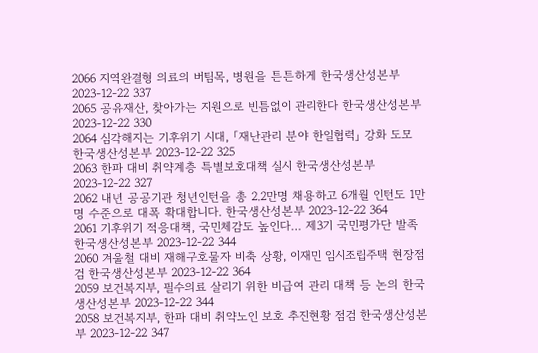2066 지역완결형 의료의 버팀목, 병원을 튼튼하게 한국생산성본부 2023-12-22 337
2065 공유재산, 찾아가는 지원으로 빈틈없이 관리한다 한국생산성본부 2023-12-22 330
2064 심각해지는 기후위기 시대, 「재난관리 분야 한일협력」 강화 도모 한국생산성본부 2023-12-22 325
2063 한파 대비 취약계층 특별보호대책 실시 한국생산성본부 2023-12-22 327
2062 내년 공공기관 청년인턴을 총 2.2만명 채용하고 6개월 인턴도 1만명 수준으로 대폭 확대합니다. 한국생산성본부 2023-12-22 364
2061 기후위기 적응대책, 국민체감도 높인다… 제3기 국민평가단 발족 한국생산성본부 2023-12-22 344
2060 겨울철 대비 재해구호물자 비축 상황, 이재민 임시조립주택 현장점검 한국생산성본부 2023-12-22 364
2059 보건복지부, 필수의료 살리기 위한 비급여 관리 대책 등 논의 한국생산성본부 2023-12-22 344
2058 보건복지부, 한파 대비 취약노인 보호 추진현황 점검 한국생산성본부 2023-12-22 347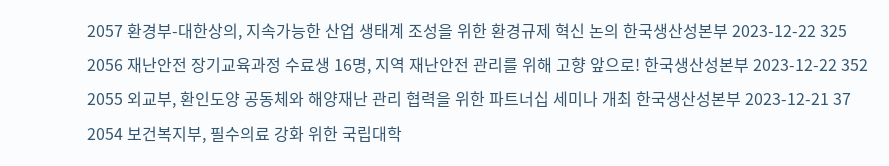2057 환경부-대한상의, 지속가능한 산업 생태계 조성을 위한 환경규제 혁신 논의 한국생산성본부 2023-12-22 325
2056 재난안전 장기교육과정 수료생 16명, 지역 재난안전 관리를 위해 고향 앞으로! 한국생산성본부 2023-12-22 352
2055 외교부, 환인도양 공동체와 해양재난 관리 협력을 위한 파트너십 세미나 개최 한국생산성본부 2023-12-21 37
2054 보건복지부, 필수의료 강화 위한 국립대학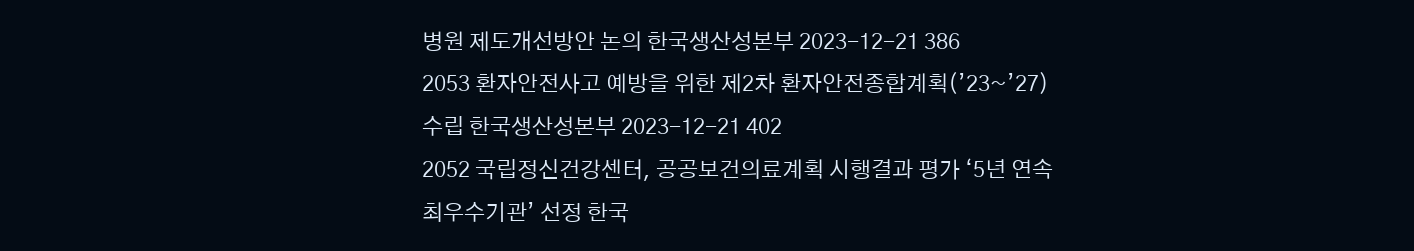병원 제도개선방안 논의 한국생산성본부 2023-12-21 386
2053 환자안전사고 예방을 위한 제2차 환자안전종합계획(’23~’27) 수립 한국생산성본부 2023-12-21 402
2052 국립정신건강센터, 공공보건의료계획 시행결과 평가 ‘5년 연속 최우수기관’ 선정 한국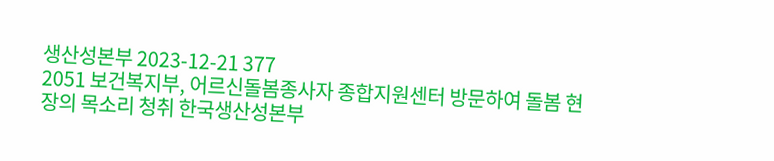생산성본부 2023-12-21 377
2051 보건복지부, 어르신돌봄종사자 종합지원센터 방문하여 돌봄 현장의 목소리 청취 한국생산성본부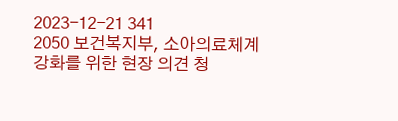2023-12-21 341
2050 보건복지부, 소아의료체계 강화를 위한 현장 의견 청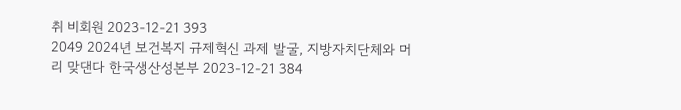취 비회원 2023-12-21 393
2049 2024년 보건복지 규제혁신 과제 발굴, 지방자치단체와 머리 맞댄다 한국생산성본부 2023-12-21 384